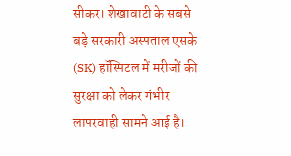सीकर। शेखावाटी के सबसे बड़े सरकारी अस्पताल एसके (SK) हॉस्पिटल में मरीजों की सुरक्षा को लेकर गंभीर लापरवाही सामने आई है।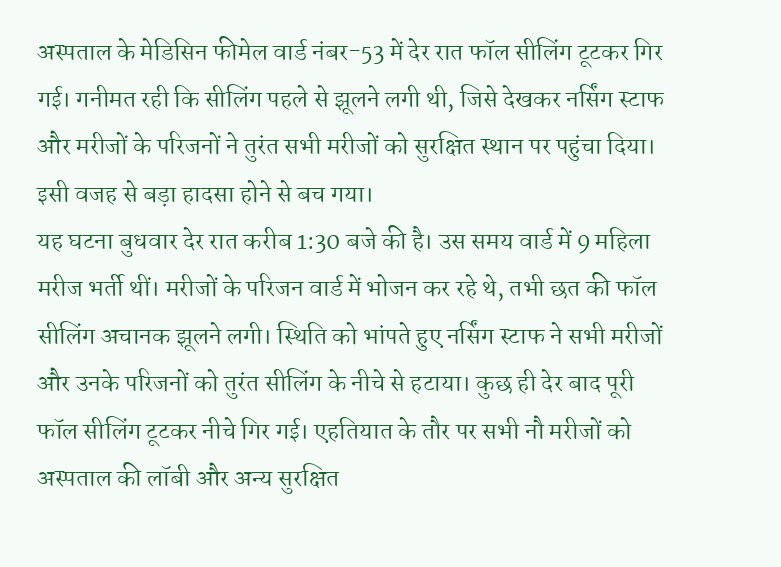अस्पताल के मेडिसिन फीमेल वार्ड नंबर-53 में देर रात फॉल सीलिंग टूटकर गिर गई। गनीमत रही कि सीलिंग पहले से झूलने लगी थी, जिसे देखकर नर्सिंग स्टाफ और मरीजों के परिजनों ने तुरंत सभी मरीजों को सुरक्षित स्थान पर पहुंचा दिया। इसी वजह से बड़ा हादसा होने से बच गया।
यह घटना बुधवार देर रात करीब 1:30 बजे की है। उस समय वार्ड में 9 महिला मरीज भर्ती थीं। मरीजों के परिजन वार्ड में भोजन कर रहे थे, तभी छत की फॉल सीलिंग अचानक झूलने लगी। स्थिति को भांपते हुए नर्सिंग स्टाफ ने सभी मरीजों और उनके परिजनों को तुरंत सीलिंग के नीचे से हटाया। कुछ ही देर बाद पूरी फॉल सीलिंग टूटकर नीचे गिर गई। एहतियात के तौर पर सभी नौ मरीजों को अस्पताल की लॉबी और अन्य सुरक्षित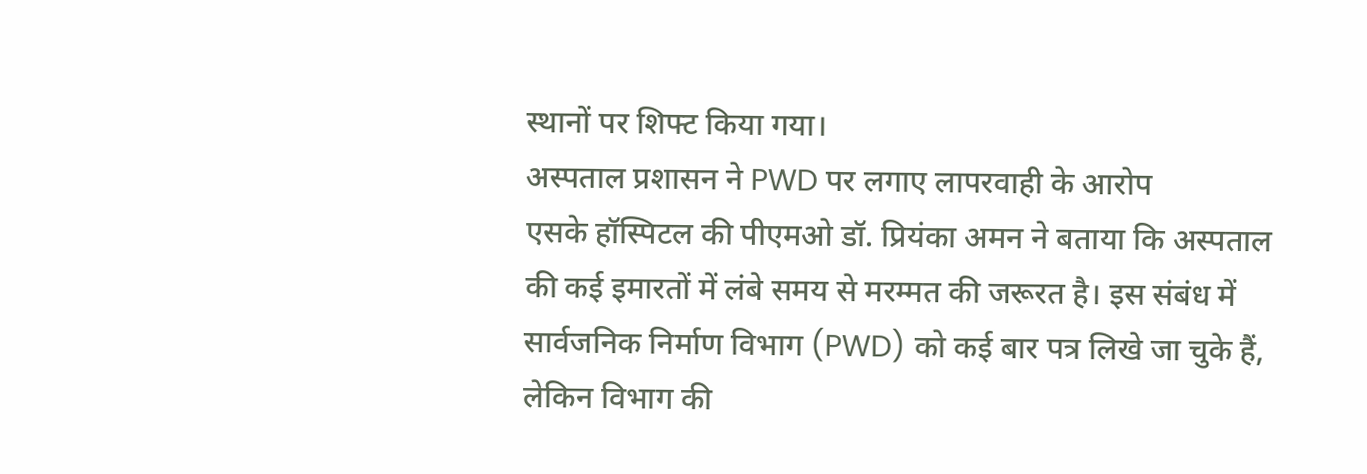स्थानों पर शिफ्ट किया गया।
अस्पताल प्रशासन ने PWD पर लगाए लापरवाही के आरोप
एसके हॉस्पिटल की पीएमओ डॉ. प्रियंका अमन ने बताया कि अस्पताल की कई इमारतों में लंबे समय से मरम्मत की जरूरत है। इस संबंध में सार्वजनिक निर्माण विभाग (PWD) को कई बार पत्र लिखे जा चुके हैं, लेकिन विभाग की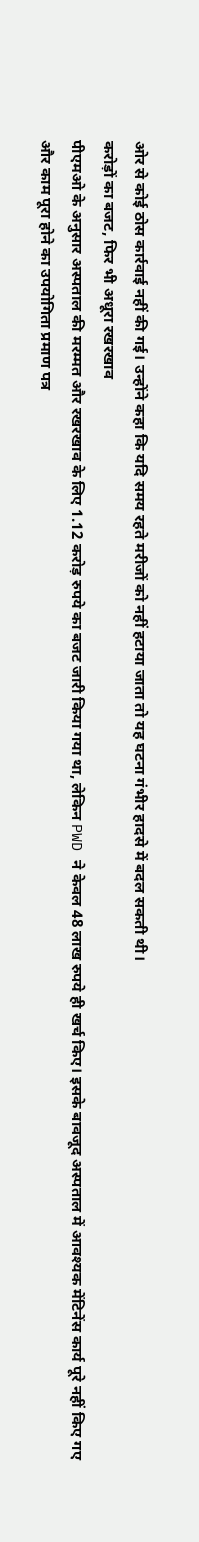ओर से कोई ठोस कार्रवाई नहीं की गई। उन्होंने कहा कि यदि समय रहते मरीजों को नहीं हटाया जाता तो यह घटना गंभीर हादसे में बदल सकती थी।
करोड़ों का बजट, फिर भी अधूरा रखरखाव
पीएमओ के अनुसार अस्पताल की मरम्मत और रखरखाव के लिए 1.12 करोड़ रुपये का बजट जारी किया गया था, लेकिन PWD ने केवल 48 लाख रुपये ही खर्च किए। इसके बावजूद अस्पताल में आवश्यक मेंटिनेंस कार्य पूरे नहीं किए गए और काम पूरा होने का उपयोगिता प्रमाण पत्र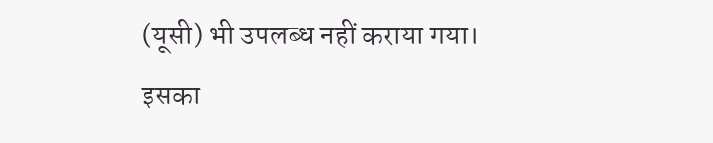(यूसी) भी उपलब्ध नहीं कराया गया। इसका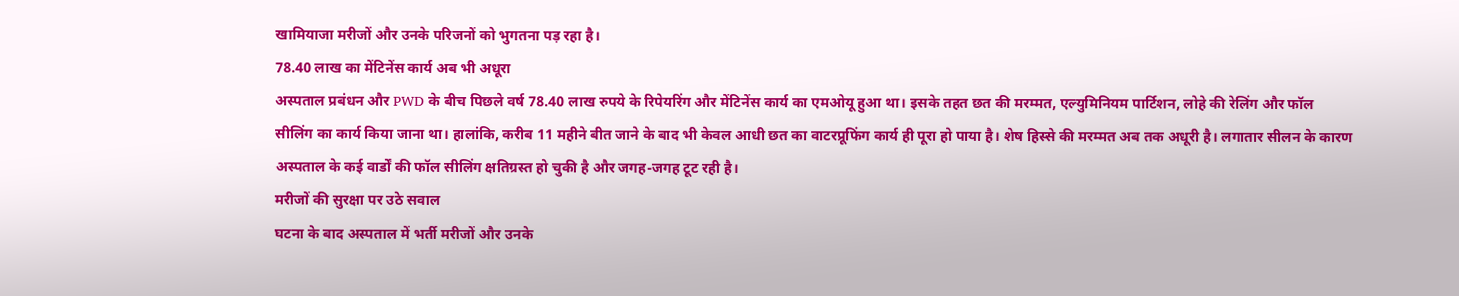खामियाजा मरीजों और उनके परिजनों को भुगतना पड़ रहा है।
78.40 लाख का मेंटिनेंस कार्य अब भी अधूरा
अस्पताल प्रबंधन और PWD के बीच पिछले वर्ष 78.40 लाख रुपये के रिपेयरिंग और मेंटिनेंस कार्य का एमओयू हुआ था। इसके तहत छत की मरम्मत, एल्युमिनियम पार्टिशन, लोहे की रेलिंग और फॉल सीलिंग का कार्य किया जाना था। हालांकि, करीब 11 महीने बीत जाने के बाद भी केवल आधी छत का वाटरप्रूफिंग कार्य ही पूरा हो पाया है। शेष हिस्से की मरम्मत अब तक अधूरी है। लगातार सीलन के कारण अस्पताल के कई वार्डों की फॉल सीलिंग क्षतिग्रस्त हो चुकी है और जगह-जगह टूट रही है।
मरीजों की सुरक्षा पर उठे सवाल
घटना के बाद अस्पताल में भर्ती मरीजों और उनके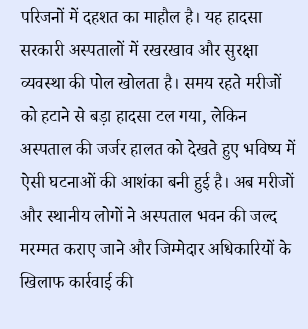परिजनों में दहशत का माहौल है। यह हादसा सरकारी अस्पतालों में रखरखाव और सुरक्षा व्यवस्था की पोल खोलता है। समय रहते मरीजों को हटाने से बड़ा हादसा टल गया, लेकिन अस्पताल की जर्जर हालत को देखते हुए भविष्य में ऐसी घटनाओं की आशंका बनी हुई है। अब मरीजों और स्थानीय लोगों ने अस्पताल भवन की जल्द मरम्मत कराए जाने और जिम्मेदार अधिकारियों के खिलाफ कार्रवाई की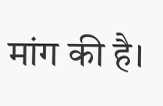मांग की है।